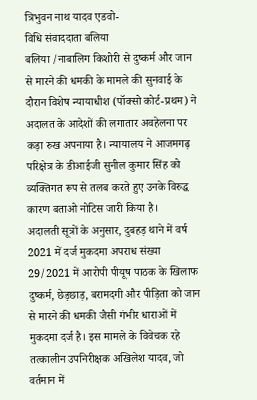त्रिभुवन नाथ यादव एडवो-
विधि संवाददाता बलिया
बलिया /नाबालिग किशोरी से दुष्कर्म और जान से मारने की धमकी के मामले की सुनवाई के दौरान विशेष न्यायाधीश (पॉक्सो कोर्ट-प्रथम) ने अदालत के आदेशों की लगातार अवहेलना पर कड़ा रुख अपनाया है। न्यायालय ने आजमगढ़ परिक्षेत्र के डीआईजी सुनील कुमार सिंह को व्यक्तिगत रूप से तलब करते हुए उनके विरुद्ध कारण बताओ नोटिस जारी किया है।
अदालती सूत्रों के अनुसार, दुबहड़ थाने में वर्ष 2021 में दर्ज मुकदमा अपराध संख्या 29/2021 में आरोपी पीयूष पाठक के खिलाफ दुष्कर्म, छेड़छाड़, बरामदगी और पीड़िता को जान से मारने की धमकी जैसी गंभीर धाराओं में मुकदमा दर्ज है। इस मामले के विवेचक रहे तत्कालीन उपनिरीक्षक अखिलेश यादव, जो वर्तमान में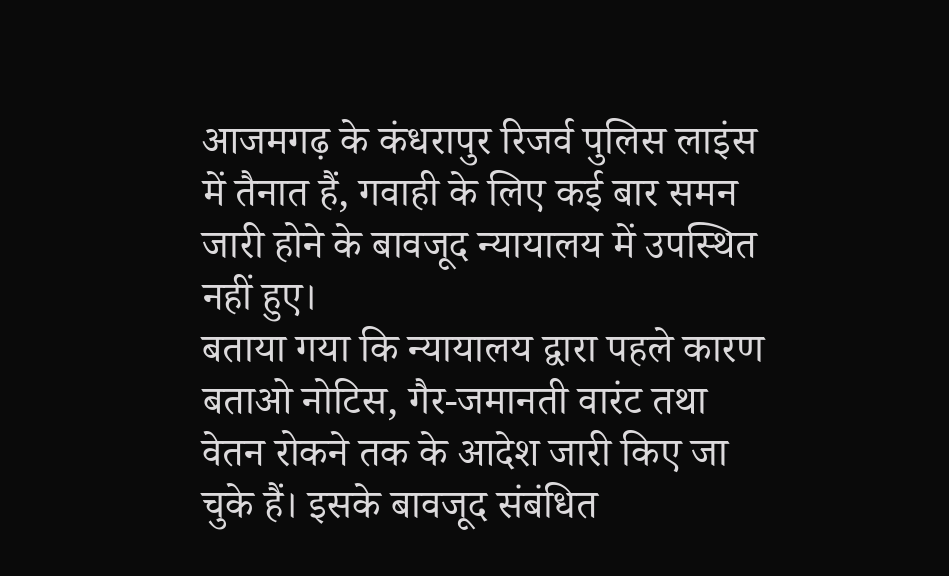आजमगढ़ के कंधरापुर रिजर्व पुलिस लाइंस में तैनात हैं, गवाही के लिए कई बार समन जारी होने के बावजूद न्यायालय में उपस्थित नहीं हुए।
बताया गया कि न्यायालय द्वारा पहले कारण बताओ नोटिस, गैर-जमानती वारंट तथा वेतन रोकने तक के आदेश जारी किए जा चुके हैं। इसके बावजूद संबंधित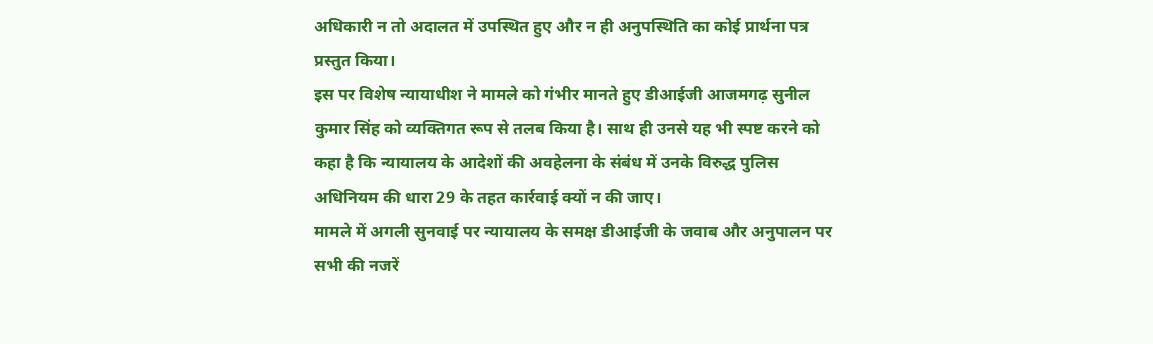अधिकारी न तो अदालत में उपस्थित हुए और न ही अनुपस्थिति का कोई प्रार्थना पत्र प्रस्तुत किया।
इस पर विशेष न्यायाधीश ने मामले को गंभीर मानते हुए डीआईजी आजमगढ़ सुनील कुमार सिंह को व्यक्तिगत रूप से तलब किया है। साथ ही उनसे यह भी स्पष्ट करने को कहा है कि न्यायालय के आदेशों की अवहेलना के संबंध में उनके विरुद्ध पुलिस अधिनियम की धारा 29 के तहत कार्रवाई क्यों न की जाए।
मामले में अगली सुनवाई पर न्यायालय के समक्ष डीआईजी के जवाब और अनुपालन पर सभी की नजरें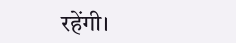रहेंगी।